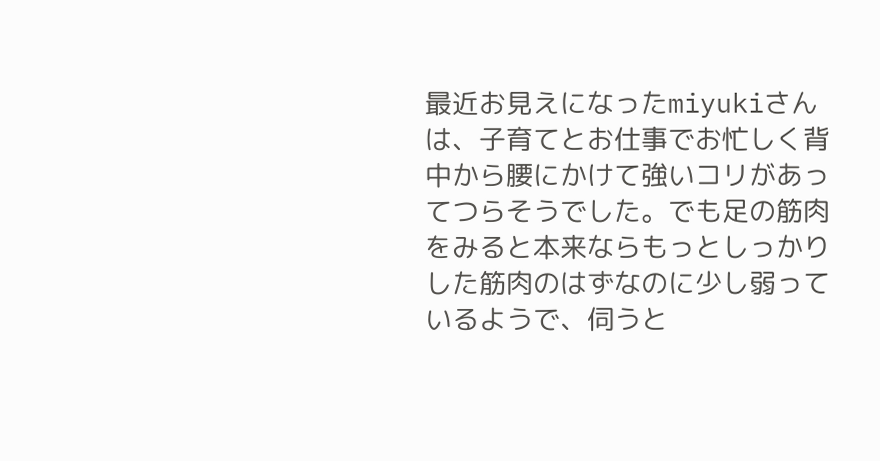最近お見えになったmiyukiさんは、子育てとお仕事でお忙しく背中から腰にかけて強いコリがあってつらそうでした。でも足の筋肉をみると本来ならもっとしっかりした筋肉のはずなのに少し弱っているようで、伺うと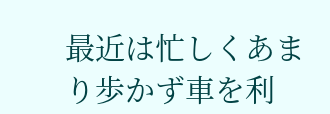最近は忙しくあまり歩かず車を利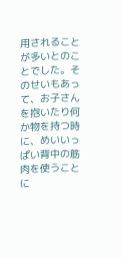用されることが多いとのことでした。そのせいもあって、お子さんを抱いたり何か物を持つ時に、めいいっぱい背中の筋肉を使うことに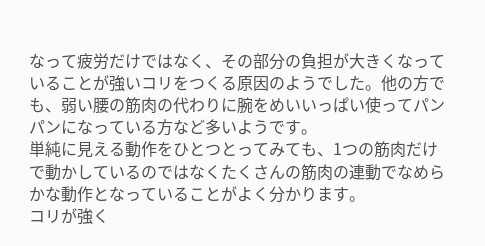なって疲労だけではなく、その部分の負担が大きくなっていることが強いコリをつくる原因のようでした。他の方でも、弱い腰の筋肉の代わりに腕をめいいっぱい使ってパンパンになっている方など多いようです。
単純に見える動作をひとつとってみても、1つの筋肉だけで動かしているのではなくたくさんの筋肉の連動でなめらかな動作となっていることがよく分かります。
コリが強く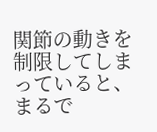関節の動きを制限してしまっていると、まるで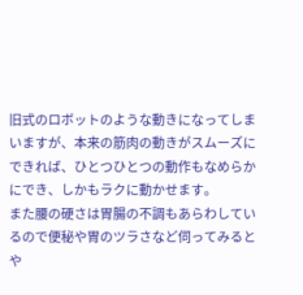旧式のロボットのような動きになってしまいますが、本来の筋肉の動きがスムーズにできれば、ひとつひとつの動作もなめらかにでき、しかもラクに動かせます。
また腰の硬さは胃腸の不調もあらわしているので便秘や胃のツラさなど伺ってみるとや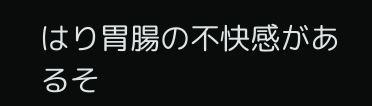はり胃腸の不快感があるそ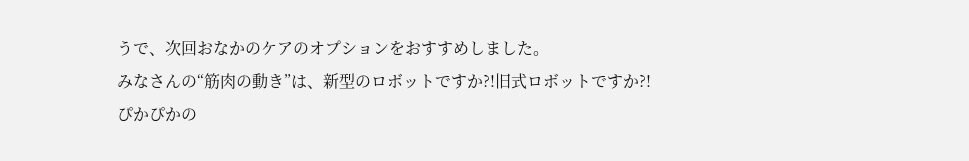うで、次回おなかのケアのオプションをおすすめしました。
みなさんの“筋肉の動き”は、新型のロボットですか?!旧式ロボットですか?!
ぴかぴかの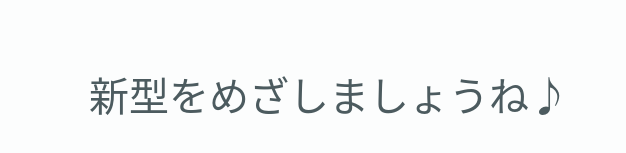新型をめざしましょうね♪